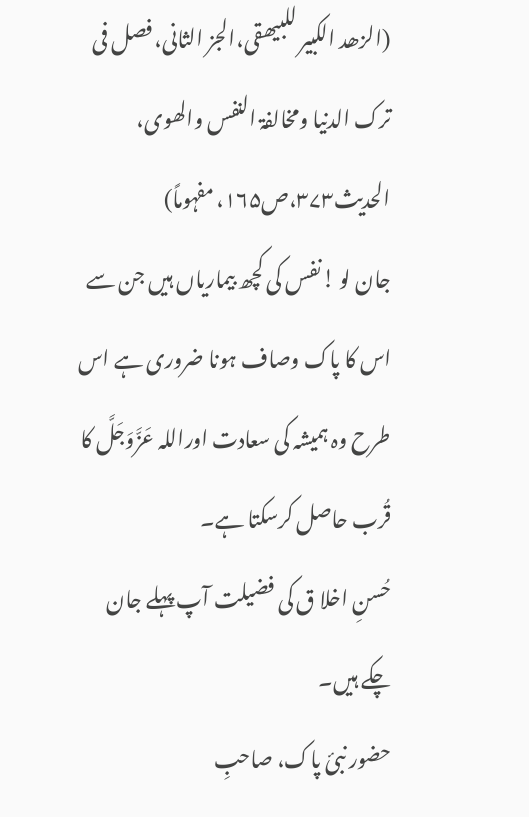(الزھد الکبیر للبیھقی،الجز الثانی، فصل فی ترک الدنیا ومخالفۃ النفس والھوی، الحدیث۳۷۳،ص۱۶۵، مفہوماً)
جان لو !نفس کی کچھ بیماریاں ہیں جن سے اس کا پاک وصاف ہونا ضروری ہے اس طرح وہ ہمیشہ کی سعادت اوراللہ عَزَّوَجَلَّ کا قُرب حاصل کرسکتا ہے۔
حُسنِ اخلا ق کی فضیلت آپ پہلے جان چکے ہيں۔
حضور نبئ پاک، صاحبِ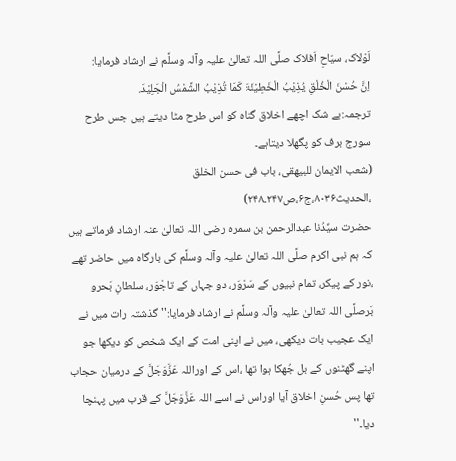لَوْلاک، سیّاحِ اَفلاک صلَّی اللہ تعالیٰ علیہ وآلہ وسلَّم نے ارشاد فرمایا:
اِنَّ حُسْنَ الْخُلْقِ یُذِیْبُ الْخَطِیْئَۃَ کَمَا تُذِیْبُ الشَّمْسُ الْجَلِیْدَ.
ترجمہ:بے شک اچھے اخلاق گناہ کو اس طرح مٹا دیتے ہیں جس طرح سورج برف کو پگھلا دیتاہے۔
(شعب الایمان للبیھقی، باب فی حسن الخلق ،الحدیث۸۰۳۶،ج۶،ص۲۴۷۔۲۴۸)
حضرت سیِّدُنا عبدالرحمن بن سمرہ رضی اللہ تعالیٰ عنہ ارشاد فرماتے ہیں کہ ہم نبی اکرم صلَّی اللہ تعالیٰ علیہ وآلہ وسلَّم کی بارگاہ میں حاضر تھے ،نور کے پیکر، تمام نبیوں کے سَرْوَر، دو جہاں کے تاجْوَر، سلطانِ بَحرو بَرصلَّی اللہ تعالیٰ علیہ وآلہ وسلَّم نے ارشاد فرمایا:'' گذشتہ رات میں نے ایک عجیب بات دیکھی، میں نے اپنی امت کے ایک شخص کو دیکھا جو اپنے گھٹنوں کے بل جُھکا ہوا تھا ،اس کے اوراللہ عَزَّوَجَلَّ کے درمیان حجاب تھا پس حُسنِ اخلاق آیا اوراس نے اسے اللہ عَزَّوَجَلَّ کے قرب میں پہنچا دیا۔''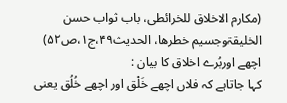(مکارم الاخلاق للخرائطی، باب ثواب حسن الخلیقۃوجسیم خطرھا، الحدیث۴۹،ج۱،ص۵۲)
اچھے اوربُرے اخلاق کا بیان :
کہا جاتاہے کہ فلاں اچھے خَلْق اور اچھے خُلُق یعنی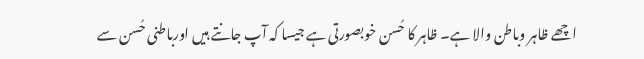اچھے ظاہر وباطن والا ہے۔ ظاہر کا حُسن خوبصورتی ہے جیسا کہ آپ جانتے ہيں اورباطنی حُسن سے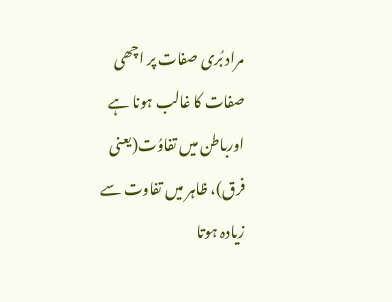مراد بُری صفات پر اچھی صفات کا غالب ہونا ہے اورباطن میں تفاوُت(یعنی فرق)، ظاہر میں تفاوت سے زیادہ ہوتا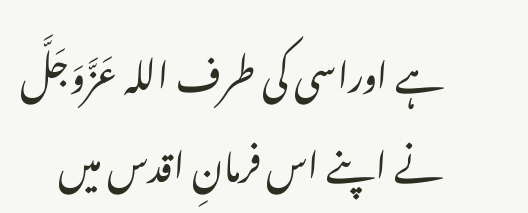ہے اوراسی کی طرف اللہ عَزَّوَجَلَّ نے اپنے اس فرمانِ اقدس میں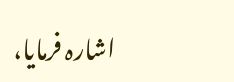اشارہ فرمایا،